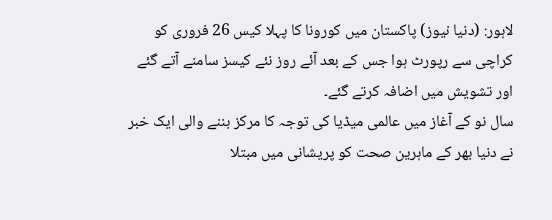لاہور: (دنیا نیوز) پاکستان میں کورونا کا پہلا کیس 26 فروری کو کراچی سے رپورٹ ہوا جس کے بعد آئے روز نئے کیسز سامنے آتے گئے اور تشویش میں اضافہ کرتے گئے۔
سال نو کے آغاز میں عالمی میڈیا کی توجہ کا مرکز بننے والی ایک خبر نے دنیا بھر کے ماہرین صحت کو پریشانی میں مبتلا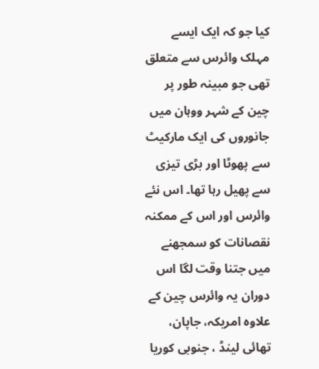کیا جو کہ ایک ایسے مہلک وائرس سے متعلق تھی جو مبینہ طور پر چین کے شہر ووہان میں جانوروں کی ایک مارکیٹ سے پھوٹا اور بڑی تیزی سے پھیل رہا تھا۔ اس نئے وائرس اور اس کے ممکنہ نقصانات کو سمجھنے میں جتنا وقت لگا اس دوران یہ وائرس چین کے علاوہ امریکہ، جاپان، تھائی لینڈ ، جنوبی کوریا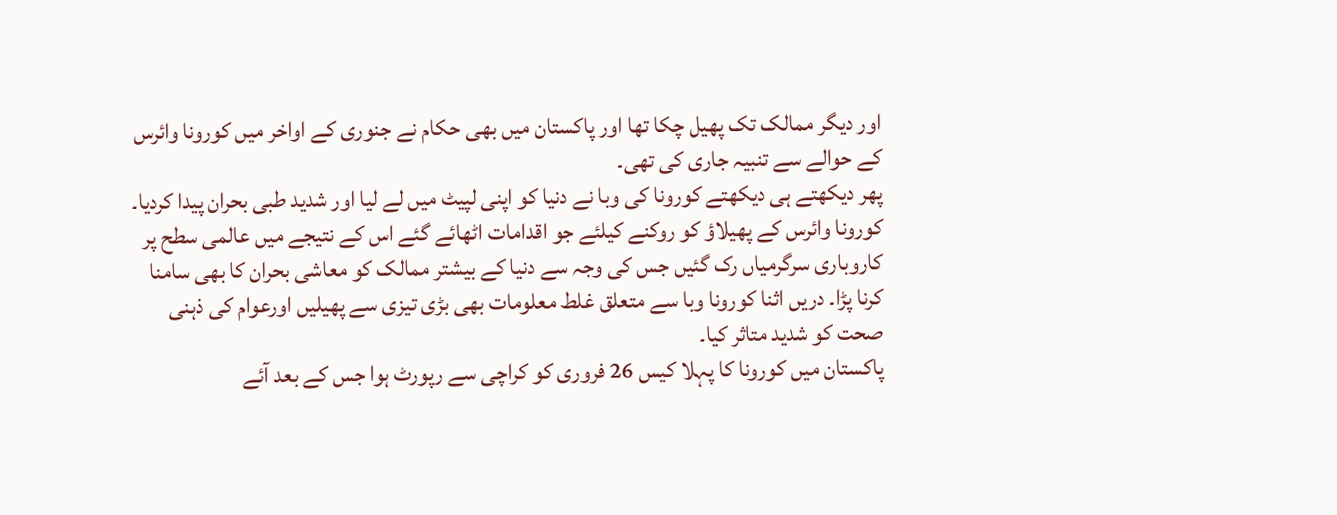اور دیگر ممالک تک پھیل چکا تھا اور پاکستان میں بھی حکام نے جنوری کے اواخر میں کورونا وائرس کے حوالے سے تنبیہ جاری کی تھی۔
پھر دیکھتے ہی دیکھتے کورونا کی وبا نے دنیا کو اپنی لپیٹ میں لے لیا اور شدید طبی بحران پیدا کردیا۔ کورونا وائرس کے پھیلاؤ کو روکنے کیلئے جو اقدامات اٹھائے گئے اس کے نتیجے میں عالمی سطح پر کاروباری سرگرمیاں رک گئیں جس کی وجہ سے دنیا کے بیشتر ممالک کو معاشی بحران کا بھی سامنا کرنا پڑا۔ دریں اثنا کورونا وبا سے متعلق غلط معلومات بھی بڑی تیزی سے پھیلیں اورعوام کی ذہنی صحت کو شدید متاثر کیا۔
پاکستان میں کورونا کا پہلا کیس 26 فروری کو کراچی سے رپورٹ ہوا جس کے بعد آئے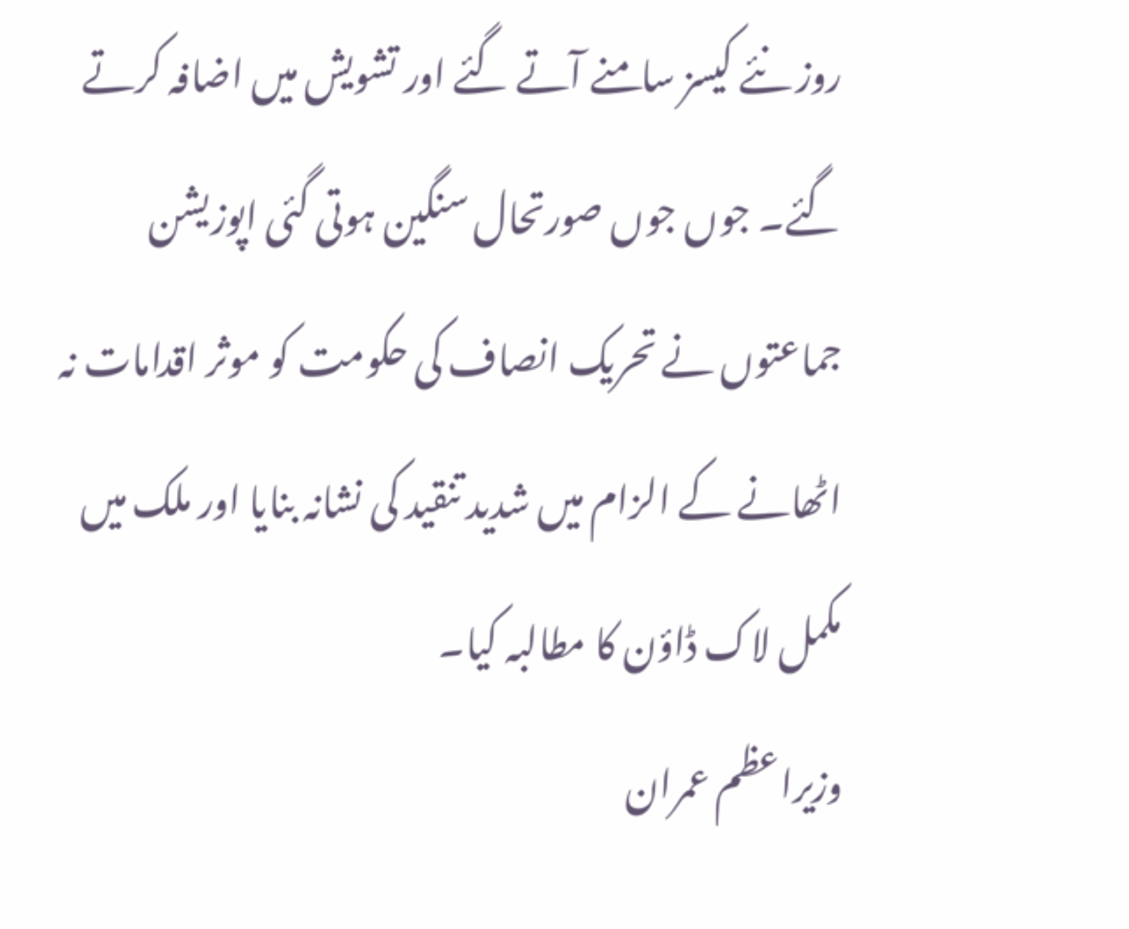روز نئے کیسز سامنے آتے گئے اور تشویش میں اضافہ کرتے گئے۔ جوں جوں صورتحال سنگین ہوتی گئی اپوزیشن جماعتوں نے تحریک انصاف کی حکومت کو موثر اقدامات نہ اٹھانے کے الزام میں شدید تنقید کی نشانہ بنایا اور ملک میں مکمل لاک ڈاؤن کا مطالبہ کیا۔
وزیراعظم عمران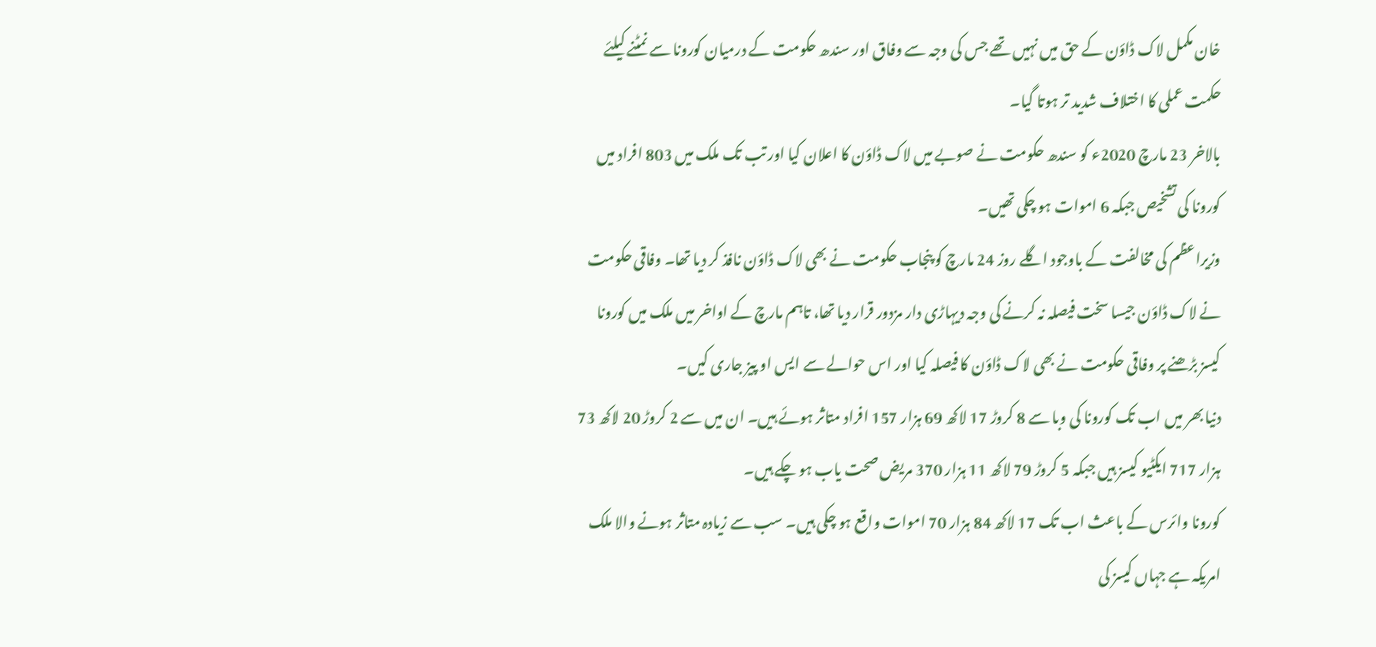خان مکمل لاک ڈاؤن کے حق میں نہیں تھے جس کی وجہ سے وفاق اور سندھ حکومت کے درمیان کورونا سے نمٹنے کیلئے حکمت عملی کا اختلاف شدید تر ہوتا گیا۔
بالاخر 23 مارچ 2020ء کو سندھ حکومت نے صوبے میں لاک ڈاؤن کا اعلان کیا اور تب تک ملک میں 803 افراد میں کورونا کی تشخیص جبکہ 6 اموات ہو چکی تھیں۔
وزیراعظم کی مخالفت کے باوجود اگلے روز 24 مارچ کو پنجاب حکومت نے بھی لاک ڈاؤن نافذ کر دیا تھا۔ وفاقی حکومت نے لاک ڈاؤن جیسا سخت فیصلہ نہ کرنے کی وجہ دیہاڑی دار مزدور قرار دیا تھا، تاہم مارچ کے اواخر میں ملک میں کورونا کیسز بڑھنے پر وفاقی حکومت نے بھی لاک ڈاؤن کا فیصلہ کیا اور اس حوالے سے ایس او پیز جاری کیں۔
دنیا بھر میں اب تک کورونا کی وبا سے 8 کروڑ 17 لاکھ 69 ہزار 157 افراد متاثر ہوئے ہیں۔ ان میں سے 2 کروڑ 20 لاکھ 73 ہزار 717 ایکٹیو کیسز ہیں جبکہ 5 کروڑ 79 لاکھ 11 ہزار 370 مریض صحت یاب ہو چکے ہیں۔
کورونا وائرس کے باعث اب تک 17 لاکھ 84 ہزار 70 اموات واقع ہو چکی ہیں۔ سب سے زیادہ متاثر ہونے والا ملک امریکہ ہے جہاں کیسز کی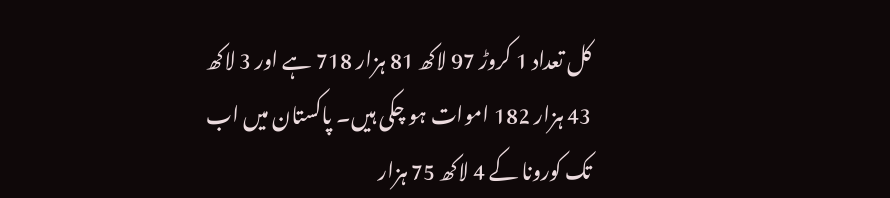کل تعداد 1 کروڑ 97 لاکھ 81 ہزار 718 ہے اور 3 لاکھ 43 ہزار 182 اموات ہو چکی ہیں۔ پاکستان میں اب تک کورونا کے 4 لاکھ 75 ہزار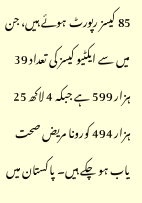85 کیسز رپورٹ ہوئے ہیں، جن میں سے ایکٹیو کیسز کی تعداد 39 ہزار 599 ہے جبکہ 4 لاکھ 25 ہزار 494 کورونا مریض صحت یاب ہو چکے ہیں۔ پاکستان میں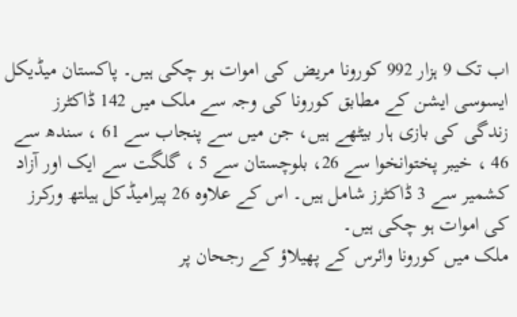اب تک 9 ہزار 992 کورونا مریض کی اموات ہو چکی ہیں۔ پاکستان میڈیکل ایسوسی ایشن کے مطابق کورونا کی وجہ سے ملک میں 142 ڈاکٹرز زندگی کی بازی ہار بیٹھے ہیں، جن میں سے پنجاب سے 61 ، سندھ سے 46 ، خیبر پختوانخوا سے 26، بلوچستان سے 5 ، گلگت سے ایک اور آزاد کشمیر سے 3 ڈاکٹرز شامل ہیں۔ اس کے علاوہ 26 پیرامیڈکل ہیلتھ ورکرز کی اموات ہو چکی ہیں۔
ملک میں کورونا وائرس کے پھیلاؤ کے رجحان پر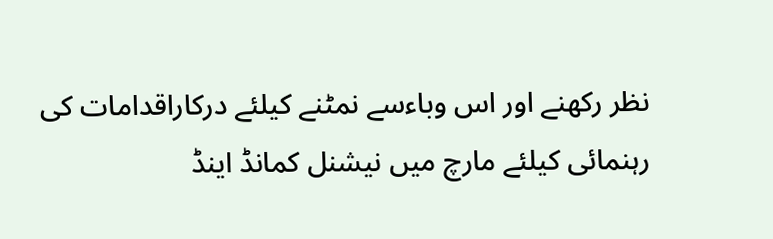نظر رکھنے اور اس وباءسے نمٹنے کیلئے درکاراقدامات کی رہنمائی کیلئے مارچ میں نیشنل کمانڈ اینڈ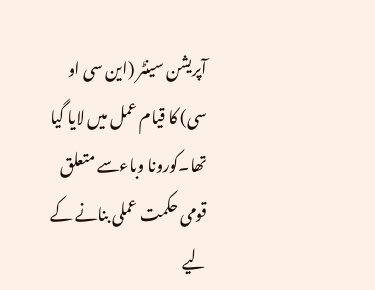آپریشن سینٹر (این سی او سی) کا قیام عمل میں لایا گیا تھا۔کورونا وباءسے متعلق قومی حکمت عملی بنانے کے لیے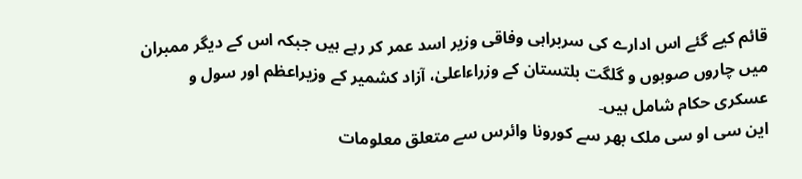قائم کیے گئے اس ادارے کی سربراہی وفاقی وزیر اسد عمر کر رہے ہیں جبکہ اس کے دیگر ممبران میں چاروں صوبوں و گلگت بلتستان کے وزراءاعلیٰ، آزاد کشمیر کے وزیراعظم اور سول و عسکری حکام شامل ہیں۔
این سی او سی ملک بھر سے کورونا وائرس سے متعلق معلومات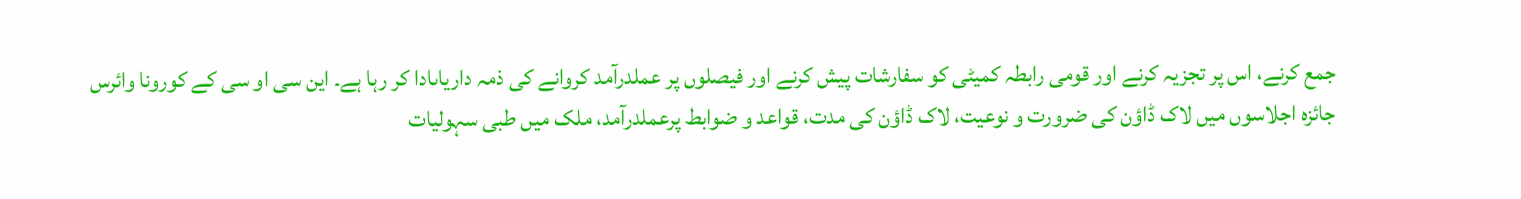جمع کرنے، اس پر تجزیہ کرنے اور قومی رابطہ کمیٹی کو سفارشات پیش کرنے اور فیصلوں پر عملدرآمد کروانے کی ذمہ داریاںادا کر رہا ہے۔ این سی او سی کے کورونا وائرس جائزہ اجلاسوں میں لاک ڈاؤن کی ضرورت و نوعیت، لاک ڈاؤن کی مدت، قواعد و ضوابط پرعملدرآمد، ملک میں طبی سہولیات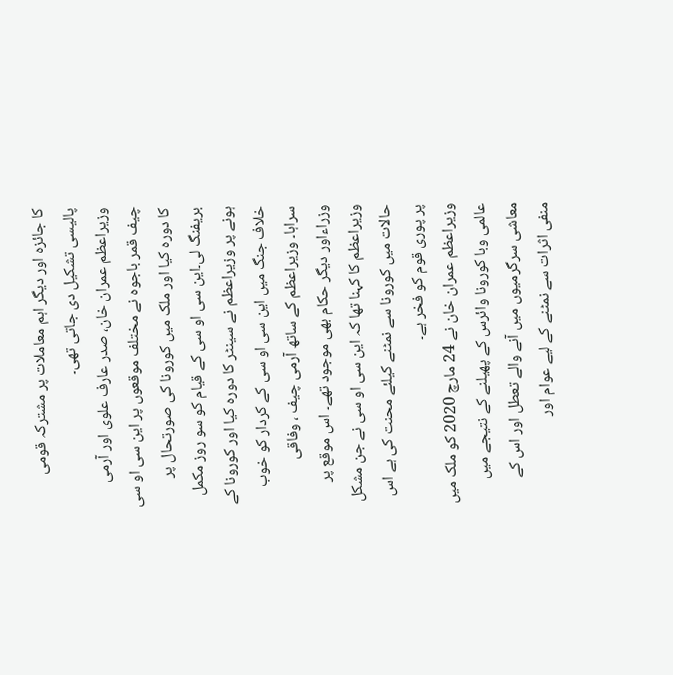کا جائزہ اور دیگر اہم معاملات پر مشترکہ قومی پالیسی تشکیل دی جاتی تھی۔
وزیراعظم عمران خان، صدر عارف علوی اور آرمی چیف قمر باجوہ نے مختلف موقعوں پر این سی او سی کا دورہ کیا اور ملک میں کورونا کی صورتحال پر بریفنگ لی۔این سی او سی کے قیام کو سو روز مکمل ہونے پر وزیراعظم نے سینٹر کا دورہ کیا اور کورونا کے خلاف جنگ میں این سی او سی کے کردار کو خوب سراہا۔ وزیراعظم کے ساتھ آرمی چیف ، وفاقی وزراءاور دیگر حکام بھی موجود تھے۔ اس موقع پر وزیراعظم کا کہنا تھا کہ این سی او سی نے جن مشکل حالات میں کورونا سے نمٹنے کیلئے محنت کی ہے اس پر پوری قوم کو فخر ہے۔
وزیراعظم عمران خان نے 24 مارچ 2020 کو ملک میں عالمی وبا کورونا وائرس کے پھیلنے کے نتیجے میں معاشی سرگرمیوں میں آنے والے تعطل اور اس کے منفی اثرات سے نمٹنے کے لیے عوام اور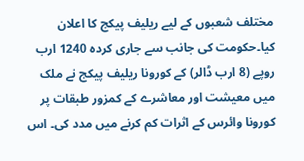مختلف شعبوں کے لیے ریلیف پیکج کا اعلان کیا۔حکومت کی جانب سے جاری کردہ 1240 ارب روپے (8 ارب ڈالر) کے کورونا ریلیف پیکج نے ملک میں معیشت اور معاشرے کے کمزور طبقات پر کورونا وائرس کے اثرات کم کرنے میں مدد کی۔ اس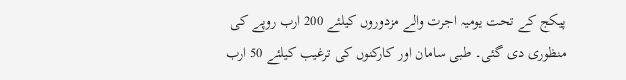پیکج کے تحت یومیہ اجرت والے مزدوروں کیلئے 200 ارب روپے کی منظوری دی گئی۔ طبی سامان اور کارکنوں کی ترغیب کیلئے 50 ارب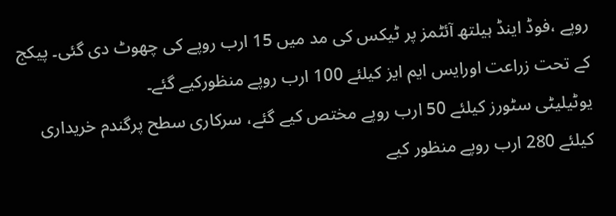روپے ،فوڈ اینڈ ہیلتھ آئٹمز پر ٹیکس کی مد میں 15 ارب روپے کی چھوٹ دی گئی۔ پیکج کے تحت زراعت اورایس ایم ایز کیلئے 100 ارب روپے منظورکیے گئے۔
یوٹیلیٹی سٹورز کیلئے 50 ارب روپے مختص کیے گئے، سرکاری سطح پرگندم خریداری کیلئے 280 ارب روپے منظور کیے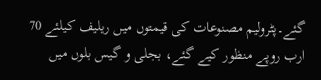گئے۔پٹرولیم مصنوعات کی قیمتوں میں ریلیف کیلئے 70 ارب روپے منظور کیے گئے، بجلی و گیس بلوں میں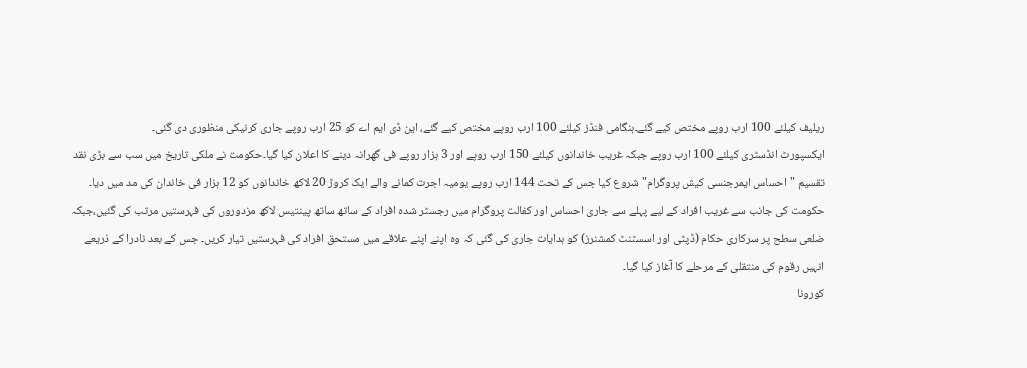ریلیف کیلئے 100 ارب روپے مختص کیے گئے۔ہنگامی فنڈز کیلئے 100 ارب روپے مختص کیے گئے، این ڈی ایم اے کو 25 ارب روپے جاری کرنیکی منظوری دی گئی۔
ایکسپورٹ انڈسٹری کیلئے 100 ارب روپے جبکہ غریب خاندانوں کیلئے 150 ارب روپے اور 3 ہزار روپے فی گھرانہ دینے کا اعلان کیا گیا۔حکومت نے ملکی تاریخ میں سب سے بڑی نقد تقسیم "احساس ایمرجنسی کیش پروگرام" شروع کیا جس کے تحت 144 ارب روپے یومیہ اجرت کمانے والے ایک کروڑ 20 لاکھ خاندانوں کو 12 ہزار فی خاندان کی مد میں دیا۔ حکومت کی جانب سے غریب افراد کے لیے پہلے سے جاری احساس اور کفالت پروگرام میں رجسٹر شدہ افراد کے ساتھ ساتھ پینتیس لاکھ مزدوروں کی فہرستیں مرتب کی گئیں،جبکہ ضلعی سطح پر سرکاری حکام (ڈپٹی اور اسسٹنٹ کمشنرز) کو ہدایات جاری کی گئی کہ وہ اپنے اپنے علاقے میں مستحق افراد کی فہرستیں تیار کریں۔ جس کے بعد نادرا کے ذریعے انہیں رقوم کی منتقلی کے مرحلے کا آغاز کیا گیا۔
کورونا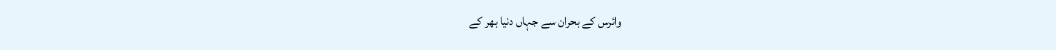وائرس کے بحران سے جہاں دنیا بھر کے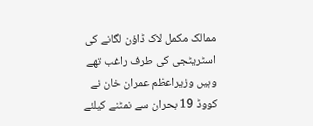ممالک مکمل لاک ڈاؤن لگانے کی اسٹریٹجی کی طرف راغب تھے وہیں وزیراعظم عمران خان نے کووڈ 19 بحران سے نمٹنے کیلئے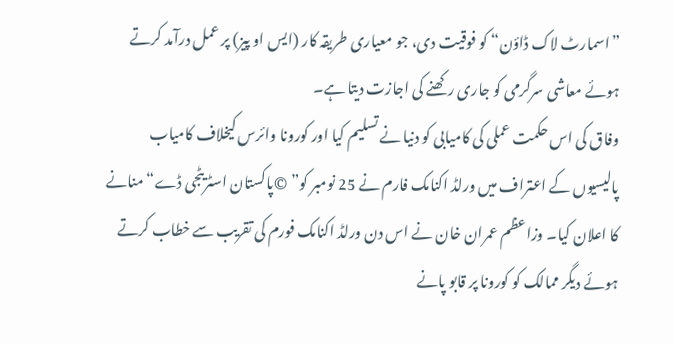”اسمارٹ لاک ڈاؤن“ کو فوقیت دی، جو معیاری طریقہ کار (ایس او پیز) پر عمل درآمد کرتے ہوئے معاشی سرگرمی کو جاری رکھنے کی اجازت دیتا ہے۔
وفاق کی اس حکمت عملی کی کامیابی کو دنیا نے تسلیم کیا اور کورونا وائرس کیخلاف کامیاب پالیسیوں کے اعتراف میں ورلڈ اکنامک فارم نے 25 نومبر کو” ©پاکستان اسٹریٹجی ڈے“ منانے کا اعلان کیا۔ وزاعظم عمران خان نے اس دن ورلڈ اکنامک فورم کی تقریب سے خطاب کرتے ہوئے دیگر ممالک کو کورونا پر قابو پانے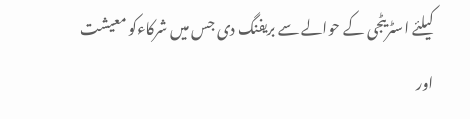کیلئے اسٹریٹجی کے حوالے سے بریفنگ دی جس میں شرکاءکو معیشت اور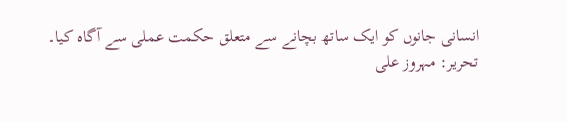انسانی جانوں کو ایک ساتھ بچانے سے متعلق حکمت عملی سے آگاہ کیا۔
تحریر: مہروز علی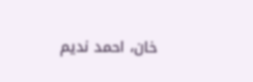خان، احمد ندیم